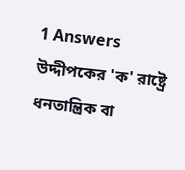1 Answers
উদ্দীপকের 'ক' রাষ্ট্রে ধনতান্ত্রিক বা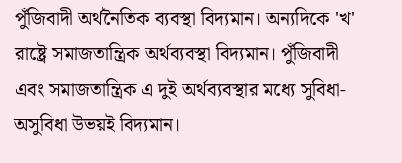পুঁজিবাদী অর্থনৈতিক ব্যবস্থা বিদ্যমান। অন্যদিকে 'খ' রাষ্ট্রে সমাজতান্ত্রিক অর্থব্যবস্থা বিদ্যমান। পুঁজিবাদী এবং সমাজতান্ত্রিক এ দুই অর্থব্যবস্থার মধ্যে সুবিধা- অসুবিধা উভয়ই বিদ্যমান।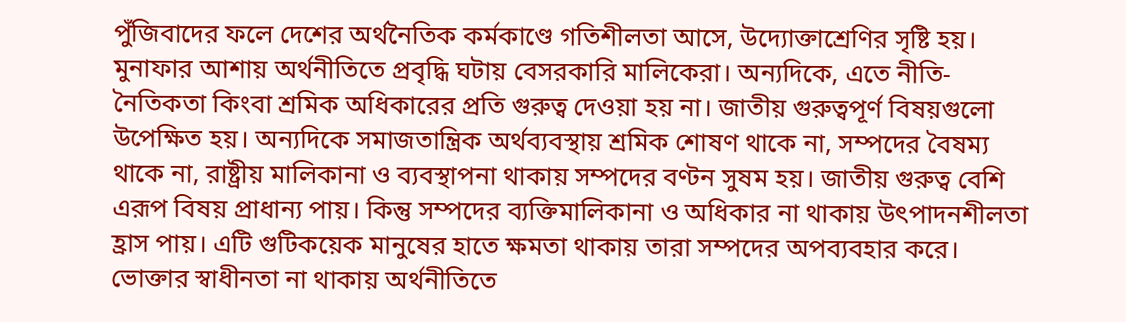পুঁজিবাদের ফলে দেশের অর্থনৈতিক কর্মকাণ্ডে গতিশীলতা আসে, উদ্যোক্তাশ্রেণির সৃষ্টি হয়। মুনাফার আশায় অর্থনীতিতে প্রবৃদ্ধি ঘটায় বেসরকারি মালিকেরা। অন্যদিকে, এতে নীতি-নৈতিকতা কিংবা শ্রমিক অধিকারের প্রতি গুরুত্ব দেওয়া হয় না। জাতীয় গুরুত্বপূর্ণ বিষয়গুলো উপেক্ষিত হয়। অন্যদিকে সমাজতান্ত্রিক অর্থব্যবস্থায় শ্রমিক শোষণ থাকে না, সম্পদের বৈষম্য থাকে না, রাষ্ট্রীয় মালিকানা ও ব্যবস্থাপনা থাকায় সম্পদের বণ্টন সুষম হয়। জাতীয় গুরুত্ব বেশি এরূপ বিষয় প্রাধান্য পায়। কিন্তু সম্পদের ব্যক্তিমালিকানা ও অধিকার না থাকায় উৎপাদনশীলতা হ্রাস পায়। এটি গুটিকয়েক মানুষের হাতে ক্ষমতা থাকায় তারা সম্পদের অপব্যবহার করে। ভোক্তার স্বাধীনতা না থাকায় অর্থনীতিতে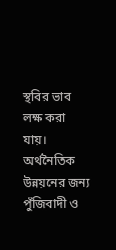স্থবির ভাব লক্ষ করা যায়। অর্থনৈতিক উন্নয়নের জন্য পুঁজিবাদী ও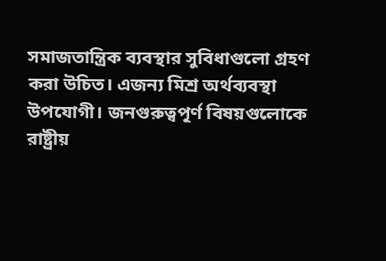সমাজতান্ত্রিক ব্যবস্থার সুবিধাগুলো গ্রহণ করা উচিত। এজন্য মিশ্র অর্থব্যবস্থা উপযোগী। জনগুরুত্বপূর্ণ বিষয়গুলোকে রাষ্ট্রীয়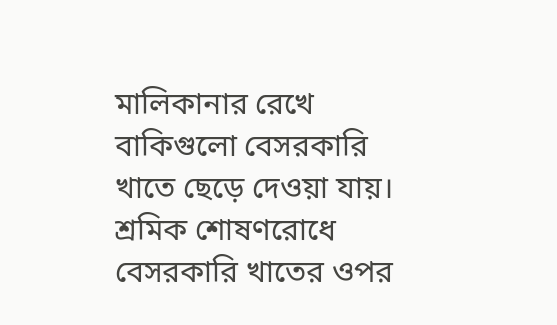মালিকানার রেখে বাকিগুলো বেসরকারি খাতে ছেড়ে দেওয়া যায়। শ্রমিক শোষণরোধে বেসরকারি খাতের ওপর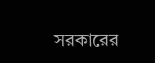সরকারের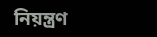নিয়ন্ত্রণ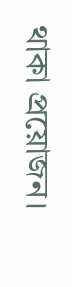থাকা প্রয়োজন।